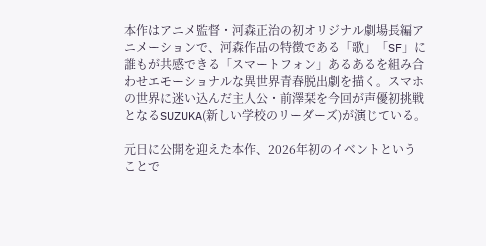本作はアニメ監督・河森正治の初オリジナル劇場長編アニメーションで、河森作品の特徴である「歌」「SF」に誰もが共感できる「スマートフォン」あるあるを組み合わせエモーショナルな異世界青春脱出劇を描く。スマホの世界に迷い込んだ主人公・前澤栞を今回が声優初挑戦となるSUZUKA(新しい学校のリーダーズ)が演じている。

元日に公開を迎えた本作、2026年初のイベントということで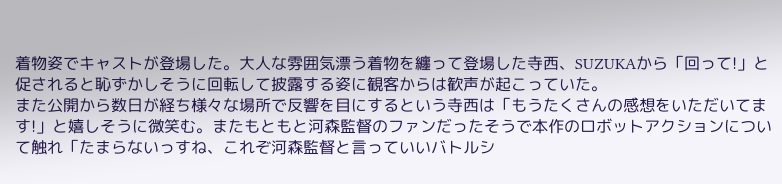着物姿でキャストが登場した。大人な雰囲気漂う着物を纏って登場した寺西、SUZUKAから「回って!」と促されると恥ずかしそうに回転して披露する姿に観客からは歓声が起こっていた。
また公開から数日が経ち様々な場所で反響を目にするという寺西は「もうたくさんの感想をいただいてます!」と嬉しそうに微笑む。またもともと河森監督のファンだったそうで本作のロボットアクションについて触れ「たまらないっすね、これぞ河森監督と言っていいバトルシ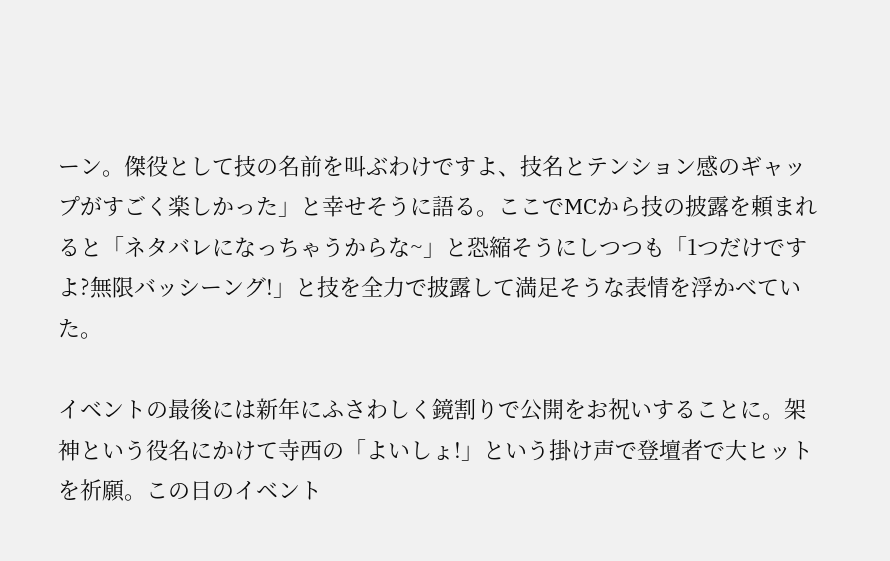ーン。傑役として技の名前を叫ぶわけですよ、技名とテンション感のギャップがすごく楽しかった」と幸せそうに語る。ここでMCから技の披露を頼まれると「ネタバレになっちゃうからな~」と恐縮そうにしつつも「1つだけですよ?無限バッシーング!」と技を全力で披露して満足そうな表情を浮かべていた。

イベントの最後には新年にふさわしく鏡割りで公開をお祝いすることに。架神という役名にかけて寺西の「よいしょ!」という掛け声で登壇者で大ヒットを祈願。この日のイベント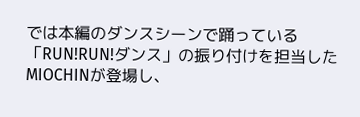では本編のダンスシーンで踊っている「RUN!RUN!ダンス」の振り付けを担当したMIOCHINが登場し、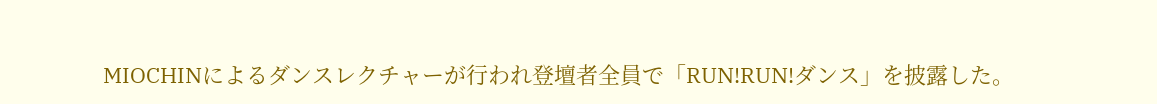MIOCHINによるダンスレクチャーが行われ登壇者全員で「RUN!RUN!ダンス」を披露した。